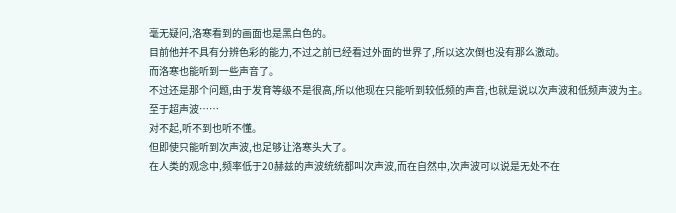毫无疑问,洛寒看到的画面也是黑白色的。
目前他并不具有分辨色彩的能力,不过之前已经看过外面的世界了,所以这次倒也没有那么激动。
而洛寒也能听到一些声音了。
不过还是那个问题,由于发育等级不是很高,所以他现在只能听到较低频的声音,也就是说以次声波和低频声波为主。
至于超声波……
对不起,听不到也听不懂。
但即使只能听到次声波,也足够让洛寒头大了。
在人类的观念中,频率低于20赫兹的声波统统都叫次声波,而在自然中,次声波可以说是无处不在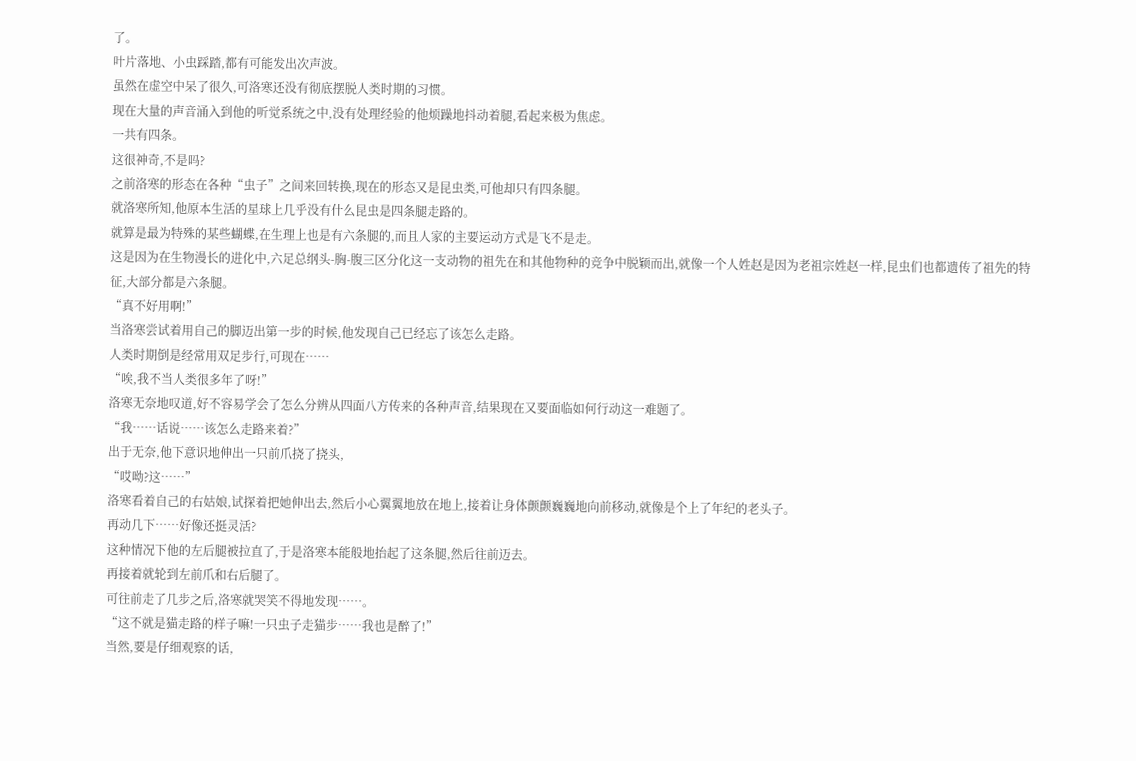了。
叶片落地、小虫踩踏,都有可能发出次声波。
虽然在虚空中呆了很久,可洛寒还没有彻底摆脱人类时期的习惯。
现在大量的声音涌入到他的听觉系统之中,没有处理经验的他烦躁地抖动着腿,看起来极为焦虑。
一共有四条。
这很神奇,不是吗?
之前洛寒的形态在各种“虫子”之间来回转换,现在的形态又是昆虫类,可他却只有四条腿。
就洛寒所知,他原本生活的星球上几乎没有什么昆虫是四条腿走路的。
就算是最为特殊的某些蝴蝶,在生理上也是有六条腿的,而且人家的主要运动方式是飞不是走。
这是因为在生物漫长的进化中,六足总纲头-胸-腹三区分化这一支动物的祖先在和其他物种的竞争中脱颖而出,就像一个人姓赵是因为老祖宗姓赵一样,昆虫们也都遗传了祖先的特征,大部分都是六条腿。
“真不好用啊!”
当洛寒尝试着用自己的脚迈出第一步的时候,他发现自己已经忘了该怎么走路。
人类时期倒是经常用双足步行,可现在……
“唉,我不当人类很多年了呀!”
洛寒无奈地叹道,好不容易学会了怎么分辨从四面八方传来的各种声音,结果现在又要面临如何行动这一难题了。
“我……话说……该怎么走路来着?”
出于无奈,他下意识地伸出一只前爪挠了挠头,
“哎呦?这……”
洛寒看着自己的右姑娘,试探着把她伸出去,然后小心翼翼地放在地上,接着让身体颤颤巍巍地向前移动,就像是个上了年纪的老头子。
再动几下……好像还挺灵活?
这种情况下他的左后腿被拉直了,于是洛寒本能般地抬起了这条腿,然后往前迈去。
再接着就轮到左前爪和右后腿了。
可往前走了几步之后,洛寒就哭笑不得地发现……。
“这不就是猫走路的样子嘛!一只虫子走猫步……我也是醉了!”
当然,要是仔细观察的话,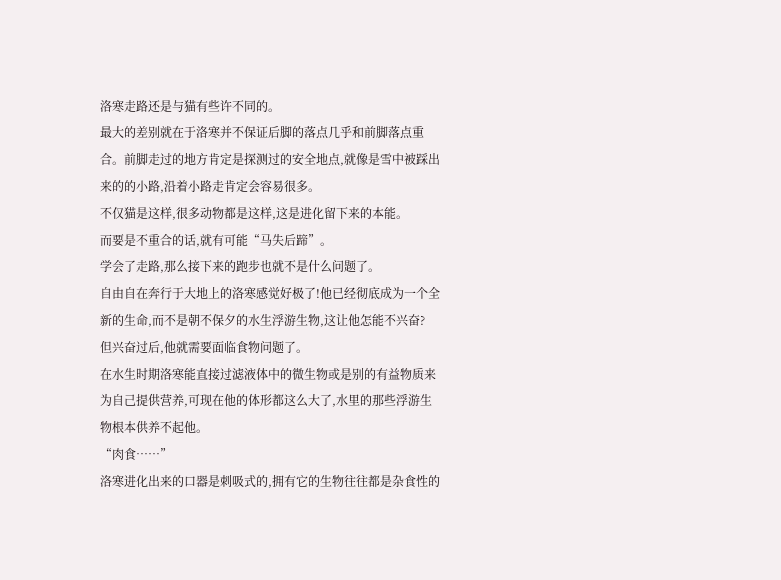洛寒走路还是与猫有些许不同的。
最大的差别就在于洛寒并不保证后脚的落点几乎和前脚落点重合。前脚走过的地方肯定是探测过的安全地点,就像是雪中被踩出来的的小路,沿着小路走肯定会容易很多。
不仅猫是这样,很多动物都是这样,这是进化留下来的本能。
而要是不重合的话,就有可能“马失后蹄”。
学会了走路,那么接下来的跑步也就不是什么问题了。
自由自在奔行于大地上的洛寒感觉好极了!他已经彻底成为一个全新的生命,而不是朝不保夕的水生浮游生物,这让他怎能不兴奋?
但兴奋过后,他就需要面临食物问题了。
在水生时期洛寒能直接过滤液体中的微生物或是别的有益物质来为自己提供营养,可现在他的体形都这么大了,水里的那些浮游生物根本供养不起他。
“肉食……”
洛寒进化出来的口器是刺吸式的,拥有它的生物往往都是杂食性的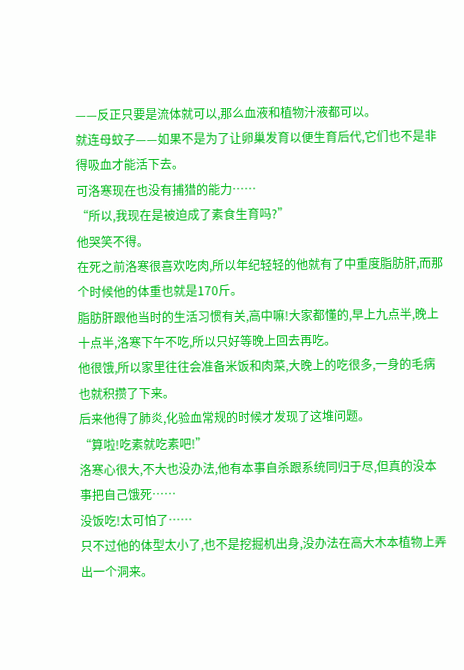——反正只要是流体就可以,那么血液和植物汁液都可以。
就连母蚊子——如果不是为了让卵巢发育以便生育后代,它们也不是非得吸血才能活下去。
可洛寒现在也没有捕猎的能力……
“所以,我现在是被迫成了素食生育吗?”
他哭笑不得。
在死之前洛寒很喜欢吃肉,所以年纪轻轻的他就有了中重度脂肪肝,而那个时候他的体重也就是170斤。
脂肪肝跟他当时的生活习惯有关,高中嘛!大家都懂的,早上九点半,晚上十点半,洛寒下午不吃,所以只好等晚上回去再吃。
他很饿,所以家里往往会准备米饭和肉菜,大晚上的吃很多,一身的毛病也就积攒了下来。
后来他得了肺炎,化验血常规的时候才发现了这堆问题。
“算啦!吃素就吃素吧!”
洛寒心很大,不大也没办法,他有本事自杀跟系统同归于尽,但真的没本事把自己饿死……
没饭吃!太可怕了……
只不过他的体型太小了,也不是挖掘机出身,没办法在高大木本植物上弄出一个洞来。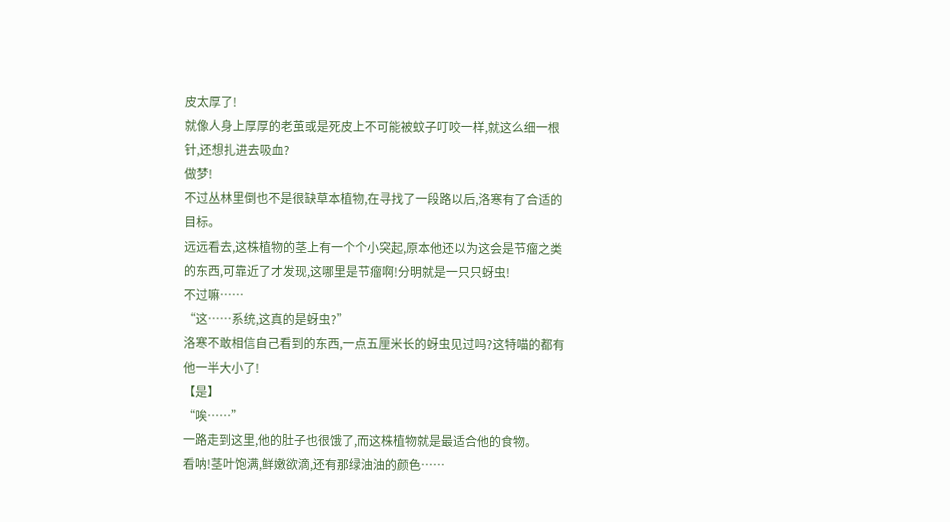皮太厚了!
就像人身上厚厚的老茧或是死皮上不可能被蚊子叮咬一样,就这么细一根针,还想扎进去吸血?
做梦!
不过丛林里倒也不是很缺草本植物,在寻找了一段路以后,洛寒有了合适的目标。
远远看去,这株植物的茎上有一个个小突起,原本他还以为这会是节瘤之类的东西,可靠近了才发现,这哪里是节瘤啊!分明就是一只只蚜虫!
不过嘛……
“这……系统,这真的是蚜虫?”
洛寒不敢相信自己看到的东西,一点五厘米长的蚜虫见过吗?这特喵的都有他一半大小了!
【是】
“唉……”
一路走到这里,他的肚子也很饿了,而这株植物就是最适合他的食物。
看呐!茎叶饱满,鲜嫩欲滴,还有那绿油油的颜色……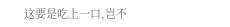这要是吃上一口,岂不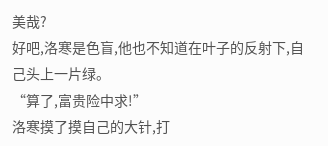美哉?
好吧,洛寒是色盲,他也不知道在叶子的反射下,自己头上一片绿。
“算了,富贵险中求!”
洛寒摸了摸自己的大针,打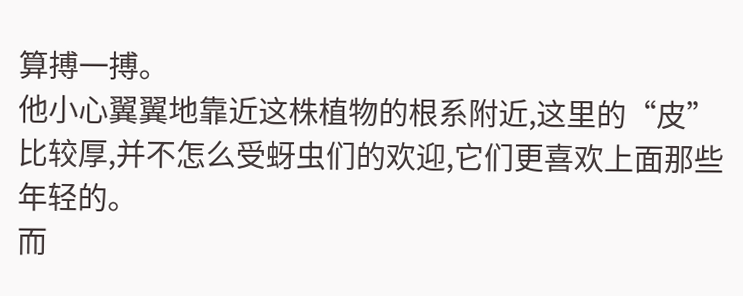算搏一搏。
他小心翼翼地靠近这株植物的根系附近,这里的“皮”比较厚,并不怎么受蚜虫们的欢迎,它们更喜欢上面那些年轻的。
而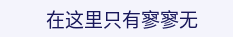在这里只有寥寥无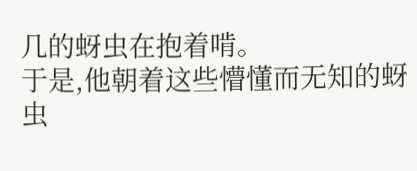几的蚜虫在抱着啃。
于是,他朝着这些懵懂而无知的蚜虫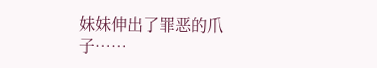妹妹伸出了罪恶的爪子……